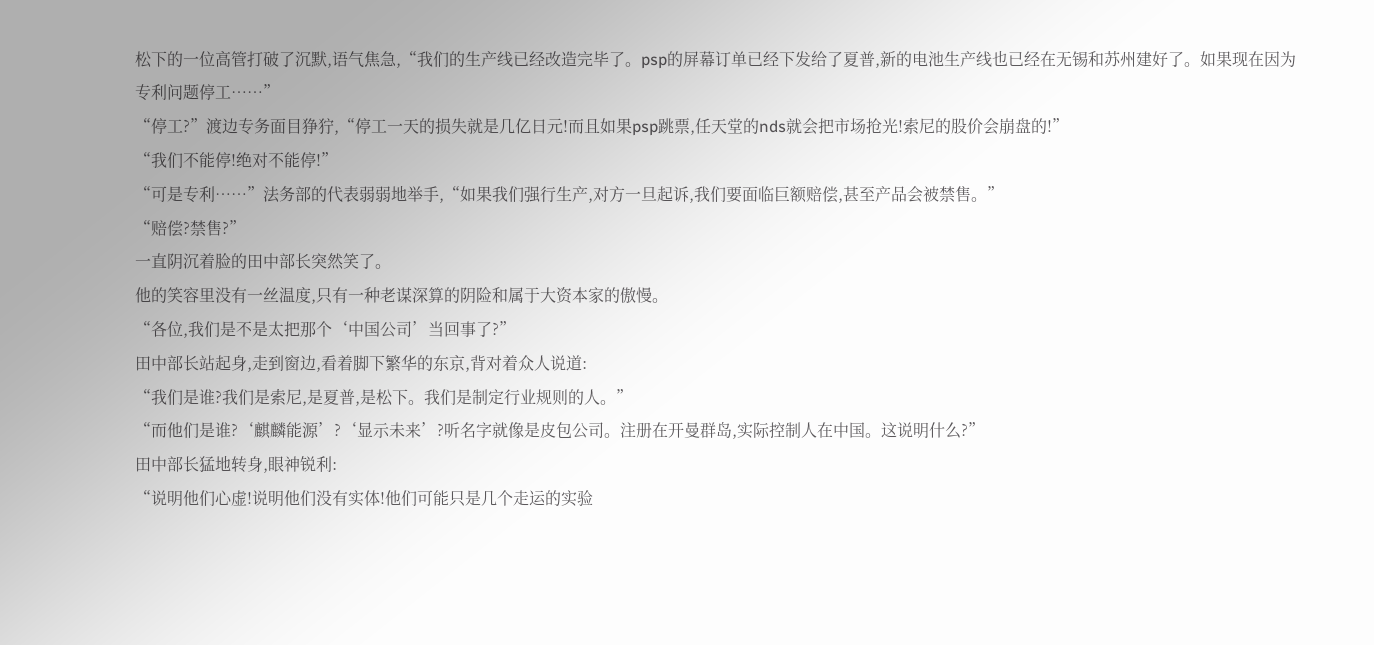松下的一位高管打破了沉默,语气焦急,“我们的生产线已经改造完毕了。psp的屏幕订单已经下发给了夏普,新的电池生产线也已经在无锡和苏州建好了。如果现在因为专利问题停工……”
“停工?”渡边专务面目狰狞,“停工一天的损失就是几亿日元!而且如果psp跳票,任天堂的nds就会把市场抢光!索尼的股价会崩盘的!”
“我们不能停!绝对不能停!”
“可是专利……”法务部的代表弱弱地举手,“如果我们强行生产,对方一旦起诉,我们要面临巨额赔偿,甚至产品会被禁售。”
“赔偿?禁售?”
一直阴沉着脸的田中部长突然笑了。
他的笑容里没有一丝温度,只有一种老谋深算的阴险和属于大资本家的傲慢。
“各位,我们是不是太把那个‘中国公司’当回事了?”
田中部长站起身,走到窗边,看着脚下繁华的东京,背对着众人说道:
“我们是谁?我们是索尼,是夏普,是松下。我们是制定行业规则的人。”
“而他们是谁?‘麒麟能源’?‘显示未来’?听名字就像是皮包公司。注册在开曼群岛,实际控制人在中国。这说明什么?”
田中部长猛地转身,眼神锐利:
“说明他们心虚!说明他们没有实体!他们可能只是几个走运的实验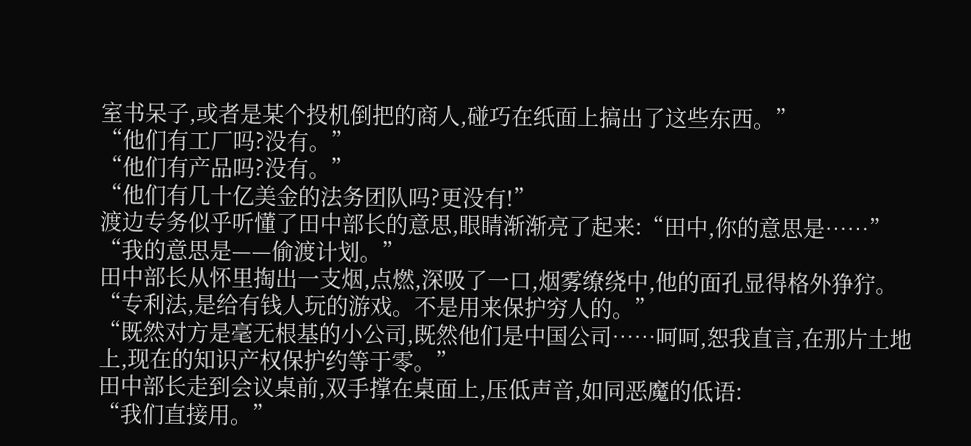室书呆子,或者是某个投机倒把的商人,碰巧在纸面上搞出了这些东西。”
“他们有工厂吗?没有。”
“他们有产品吗?没有。”
“他们有几十亿美金的法务团队吗?更没有!”
渡边专务似乎听懂了田中部长的意思,眼睛渐渐亮了起来:“田中,你的意思是……”
“我的意思是——偷渡计划。”
田中部长从怀里掏出一支烟,点燃,深吸了一口,烟雾缭绕中,他的面孔显得格外狰狞。
“专利法,是给有钱人玩的游戏。不是用来保护穷人的。”
“既然对方是毫无根基的小公司,既然他们是中国公司……呵呵,恕我直言,在那片土地上,现在的知识产权保护约等于零。”
田中部长走到会议桌前,双手撑在桌面上,压低声音,如同恶魔的低语:
“我们直接用。”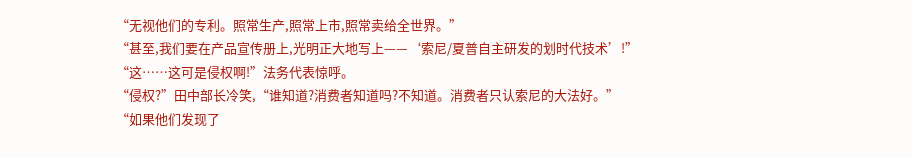“无视他们的专利。照常生产,照常上市,照常卖给全世界。”
“甚至,我们要在产品宣传册上,光明正大地写上——‘索尼/夏普自主研发的划时代技术’!”
“这……这可是侵权啊!”法务代表惊呼。
“侵权?”田中部长冷笑,“谁知道?消费者知道吗?不知道。消费者只认索尼的大法好。”
“如果他们发现了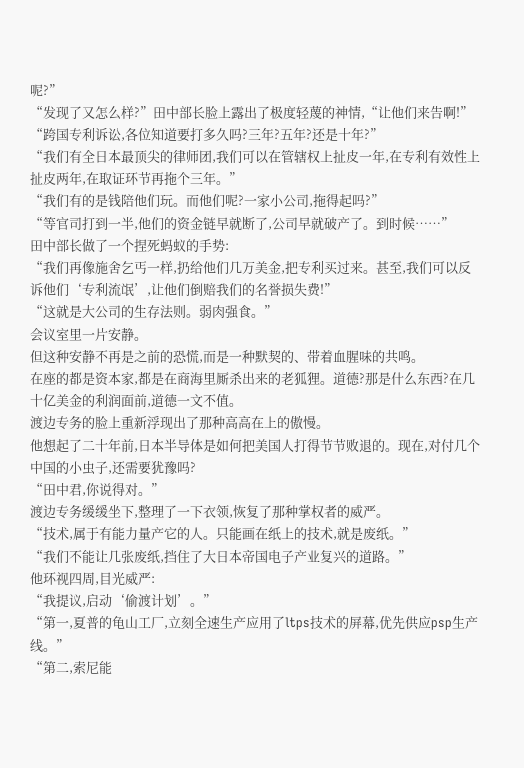呢?”
“发现了又怎么样?”田中部长脸上露出了极度轻蔑的神情,“让他们来告啊!”
“跨国专利诉讼,各位知道要打多久吗?三年?五年?还是十年?”
“我们有全日本最顶尖的律师团,我们可以在管辖权上扯皮一年,在专利有效性上扯皮两年,在取证环节再拖个三年。”
“我们有的是钱陪他们玩。而他们呢?一家小公司,拖得起吗?”
“等官司打到一半,他们的资金链早就断了,公司早就破产了。到时候……”
田中部长做了一个捏死蚂蚁的手势:
“我们再像施舍乞丐一样,扔给他们几万美金,把专利买过来。甚至,我们可以反诉他们‘专利流氓’,让他们倒赔我们的名誉损失费!”
“这就是大公司的生存法则。弱肉强食。”
会议室里一片安静。
但这种安静不再是之前的恐慌,而是一种默契的、带着血腥味的共鸣。
在座的都是资本家,都是在商海里厮杀出来的老狐狸。道德?那是什么东西?在几十亿美金的利润面前,道德一文不值。
渡边专务的脸上重新浮现出了那种高高在上的傲慢。
他想起了二十年前,日本半导体是如何把美国人打得节节败退的。现在,对付几个中国的小虫子,还需要犹豫吗?
“田中君,你说得对。”
渡边专务缓缓坐下,整理了一下衣领,恢复了那种掌权者的威严。
“技术,属于有能力量产它的人。只能画在纸上的技术,就是废纸。”
“我们不能让几张废纸,挡住了大日本帝国电子产业复兴的道路。”
他环视四周,目光威严:
“我提议,启动‘偷渡计划’。”
“第一,夏普的龟山工厂,立刻全速生产应用了ltps技术的屏幕,优先供应psp生产线。”
“第二,索尼能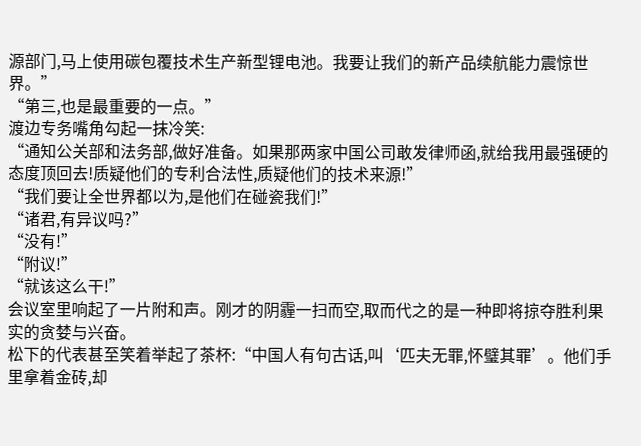源部门,马上使用碳包覆技术生产新型锂电池。我要让我们的新产品续航能力震惊世界。”
“第三,也是最重要的一点。”
渡边专务嘴角勾起一抹冷笑:
“通知公关部和法务部,做好准备。如果那两家中国公司敢发律师函,就给我用最强硬的态度顶回去!质疑他们的专利合法性,质疑他们的技术来源!”
“我们要让全世界都以为,是他们在碰瓷我们!”
“诸君,有异议吗?”
“没有!”
“附议!”
“就该这么干!”
会议室里响起了一片附和声。刚才的阴霾一扫而空,取而代之的是一种即将掠夺胜利果实的贪婪与兴奋。
松下的代表甚至笑着举起了茶杯:“中国人有句古话,叫‘匹夫无罪,怀璧其罪’。他们手里拿着金砖,却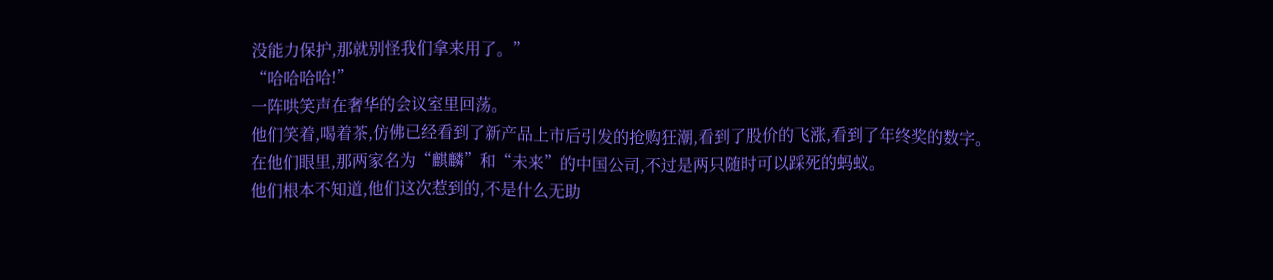没能力保护,那就别怪我们拿来用了。”
“哈哈哈哈!”
一阵哄笑声在奢华的会议室里回荡。
他们笑着,喝着茶,仿佛已经看到了新产品上市后引发的抢购狂潮,看到了股价的飞涨,看到了年终奖的数字。
在他们眼里,那两家名为“麒麟”和“未来”的中国公司,不过是两只随时可以踩死的蚂蚁。
他们根本不知道,他们这次惹到的,不是什么无助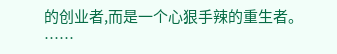的创业者,而是一个心狠手辣的重生者。
……